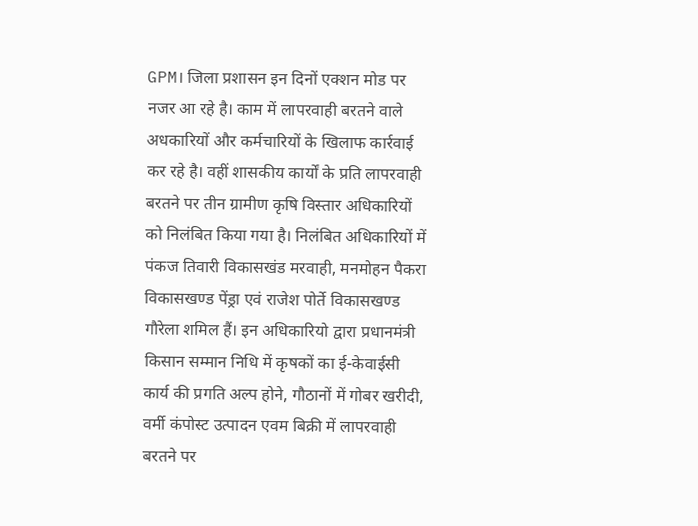GPM। जिला प्रशासन इन दिनों एक्शन मोड पर नजर आ रहे है। काम में लापरवाही बरतने वाले अधकारियों और कर्मचारियों के खिलाफ कार्रवाई कर रहे है। वहीं शासकीय कार्यों के प्रति लापरवाही बरतने पर तीन ग्रामीण कृषि विस्तार अधिकारियों को निलंबित किया गया है। निलंबित अधिकारियों में पंकज तिवारी विकासखंड मरवाही, मनमोहन पैकरा विकासखण्ड पेंड्रा एवं राजेश पोर्ते विकासखण्ड गौरेला शमिल हैं। इन अधिकारियो द्वारा प्रधानमंत्री किसान सम्मान निधि में कृषकों का ई-केवाईसी कार्य की प्रगति अल्प होने, गौठानों में गोबर खरीदी, वर्मी कंपोस्ट उत्पादन एवम बिक्री में लापरवाही बरतने पर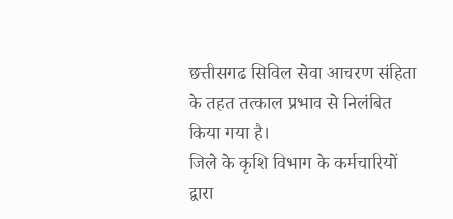छत्तीसगढ सिविल सेवा आचरण संहिता के तहत तत्काल प्रभाव से निलंबित किया गया है।
जिले के कृशि विभाग के कर्मचारियों द्वारा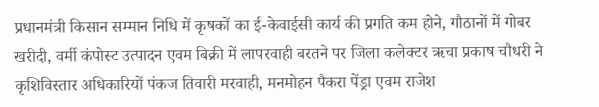प्रधानमंत्री किसान सम्मान निधि में कृषकों का ई-केवाईसी कार्य की प्रगति कम होने, गौठानों में गोबर खरीदी, वर्मी कंपोस्ट उत्पादन एवम बिक्री में लापरवाही बरतने पर जिला कलेक्टर ऋचा प्रकाष चौधरी ने कृशिविस्तार अधिकारियों पंकज तिवारी मरवाही, मनमोहन पैकरा पेंड्रा एवम राजेश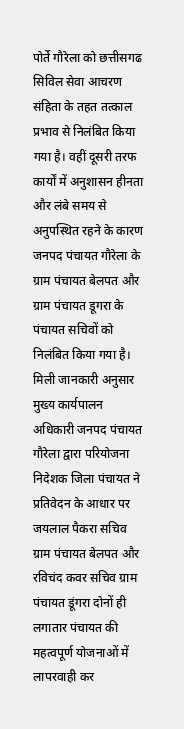पोर्ते गौरेला को छत्तीसगढ सिविल सेवा आचरण संहिता के तहत तत्काल प्रभाव से निलंबित किया गया है। वहीं दूसरी तरफ कार्यों में अनुशासन हीनता और लंबे समय से अनुपस्थित रहने के कारण जनपद पंचायत गौरेला के ग्राम पंचायत बेलपत और ग्राम पंचायत डूगरा के पंचायत सचिवों को निलंबित किया गया है।
मिली जानकारी अनुसार मुख्य कार्यपालन अधिकारी जनपद पंचायत गौरेला द्वारा परियोजना निदेशक जिला पंचायत ने प्रतिवेदन के आधार पर जयलाल पैकरा सचिव ग्राम पंचायत बेलपत और रविचंद कवर सचिव ग्राम पंचायत डूंगरा दोनों ही लगातार पंचायत की महत्वपूर्ण योजनाओं में लापरवाही कर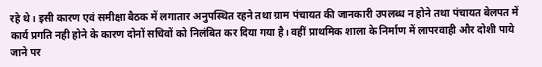रहे थे। इसी कारण एवं समीक्षा बैठक में लगातार अनुपस्थित रहने तथा ग्राम पंचायत की जानकारी उपलब्ध न होने तथा पंचायत बेलपत में कार्य प्रगति नही होने के कारण दोनों सचिवों को निलंबित कर दिया गया है। वहीं प्राथमिक शाला के निर्माण में लापरवाही और दोशी पाये जाने पर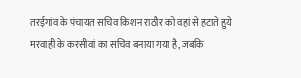तरईगांव के पंचायत सचिव किशन राठौर को वहां से हटाते हुये मरवाही के करसीवां का सचिव बनाया गया है, जबकि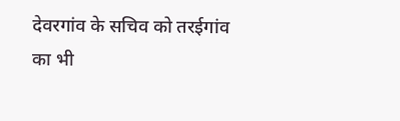देवरगांव के सचिव को तरईगांव का भी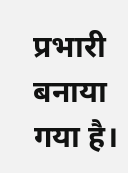प्रभारी बनाया गया है।